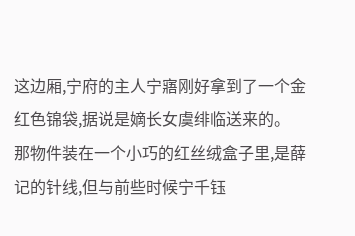这边厢,宁府的主人宁寤刚好拿到了一个金红色锦袋,据说是嫡长女虞绯临送来的。
那物件装在一个小巧的红丝绒盒子里,是薛记的针线,但与前些时候宁千钰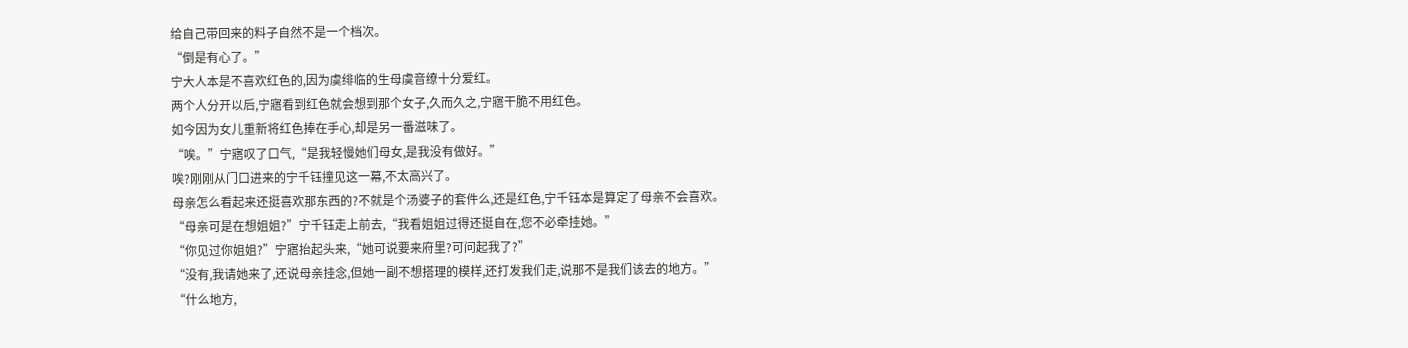给自己带回来的料子自然不是一个档次。
“倒是有心了。”
宁大人本是不喜欢红色的,因为虞绯临的生母虞音缭十分爱红。
两个人分开以后,宁寤看到红色就会想到那个女子,久而久之,宁寤干脆不用红色。
如今因为女儿重新将红色捧在手心,却是另一番滋味了。
“唉。”宁寤叹了口气,“是我轻慢她们母女,是我没有做好。”
唉?刚刚从门口进来的宁千钰撞见这一幕,不太高兴了。
母亲怎么看起来还挺喜欢那东西的?不就是个汤婆子的套件么,还是红色,宁千钰本是算定了母亲不会喜欢。
“母亲可是在想姐姐?”宁千钰走上前去,“我看姐姐过得还挺自在,您不必牵挂她。”
“你见过你姐姐?”宁寤抬起头来,“她可说要来府里?可问起我了?”
“没有,我请她来了,还说母亲挂念,但她一副不想搭理的模样,还打发我们走,说那不是我们该去的地方。”
“什么地方,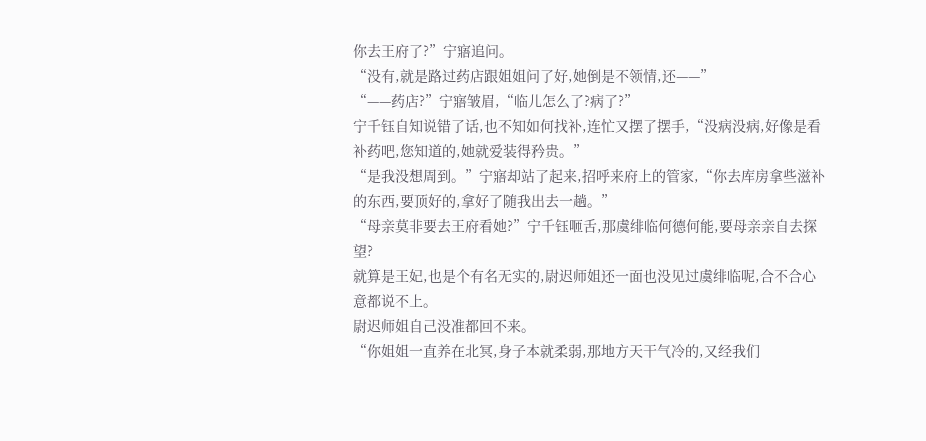你去王府了?”宁寤追问。
“没有,就是路过药店跟姐姐问了好,她倒是不领情,还——”
“——药店?”宁寤皱眉,“临儿怎么了?病了?”
宁千钰自知说错了话,也不知如何找补,连忙又摆了摆手,“没病没病,好像是看补药吧,您知道的,她就爱装得矜贵。”
“是我没想周到。”宁寤却站了起来,招呼来府上的管家,“你去库房拿些滋补的东西,要顶好的,拿好了随我出去一趟。”
“母亲莫非要去王府看她?”宁千钰咂舌,那虞绯临何德何能,要母亲亲自去探望?
就算是王妃,也是个有名无实的,尉迟师姐还一面也没见过虞绯临呢,合不合心意都说不上。
尉迟师姐自己没准都回不来。
“你姐姐一直养在北冥,身子本就柔弱,那地方天干气冷的,又经我们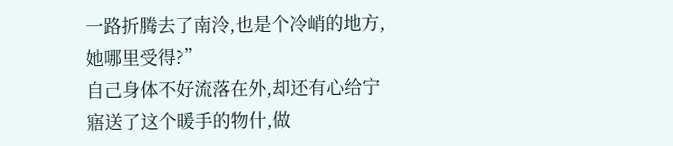一路折腾去了南泠,也是个冷峭的地方,她哪里受得?”
自己身体不好流落在外,却还有心给宁寤送了这个暖手的物什,做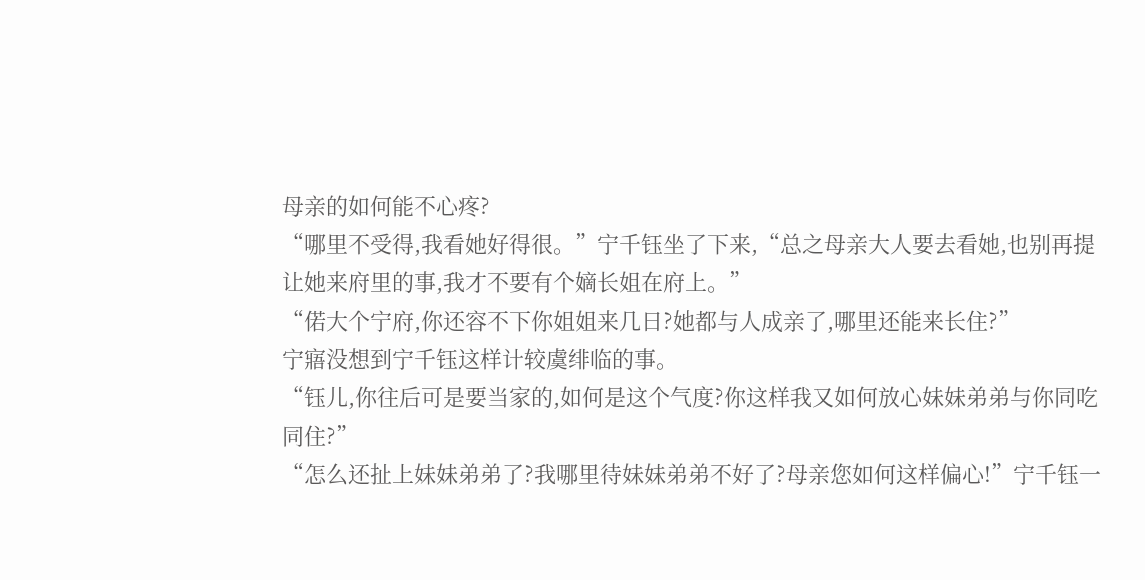母亲的如何能不心疼?
“哪里不受得,我看她好得很。”宁千钰坐了下来,“总之母亲大人要去看她,也别再提让她来府里的事,我才不要有个嫡长姐在府上。”
“偌大个宁府,你还容不下你姐姐来几日?她都与人成亲了,哪里还能来长住?”
宁寤没想到宁千钰这样计较虞绯临的事。
“钰儿,你往后可是要当家的,如何是这个气度?你这样我又如何放心妹妹弟弟与你同吃同住?”
“怎么还扯上妹妹弟弟了?我哪里待妹妹弟弟不好了?母亲您如何这样偏心!”宁千钰一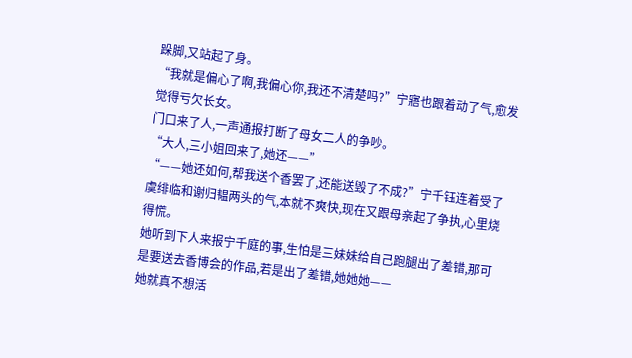跺脚,又站起了身。
“我就是偏心了啊,我偏心你,我还不清楚吗?”宁寤也跟着动了气,愈发觉得亏欠长女。
门口来了人,一声通报打断了母女二人的争吵。
“大人,三小姐回来了,她还——”
“——她还如何,帮我送个香罢了,还能送毁了不成?”宁千钰连着受了虞绯临和谢归韫两头的气,本就不爽快,现在又跟母亲起了争执,心里烧得慌。
她听到下人来报宁千庭的事,生怕是三妹妹给自己跑腿出了差错,那可是要送去香博会的作品,若是出了差错,她她她——
她就真不想活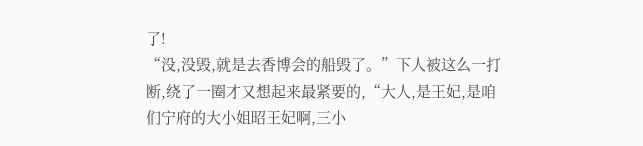了!
“没,没毁,就是去香博会的船毁了。”下人被这么一打断,绕了一圈才又想起来最紧要的,“大人,是王妃,是咱们宁府的大小姐昭王妃啊,三小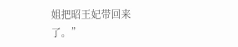姐把昭王妃带回来了。”